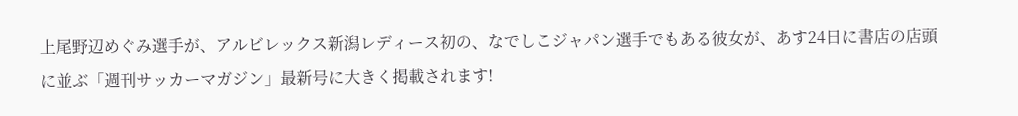上尾野辺めぐみ選手が、アルビレックス新潟レディース初の、なでしこジャパン選手でもある彼女が、あす24日に書店の店頭に並ぶ「週刊サッカーマガジン」最新号に大きく掲載されます!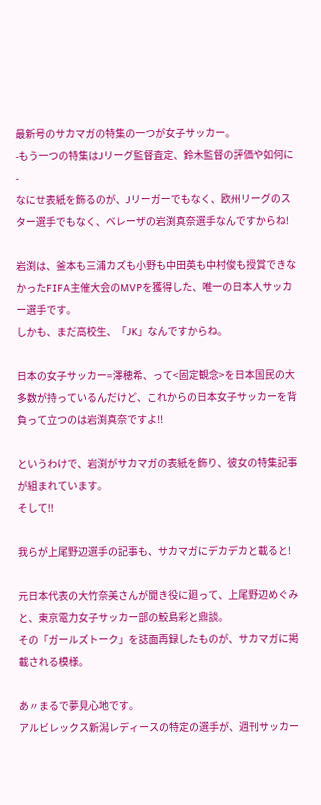最新号のサカマガの特集の一つが女子サッカー。
-もう一つの特集はJリーグ監督査定、鈴木監督の評価や如何に-
なにせ表紙を飾るのが、Jリーガーでもなく、欧州リーグのスター選手でもなく、ベレーザの岩渕真奈選手なんですからね!

岩渕は、釜本も三浦カズも小野も中田英も中村俊も授賞できなかったFIFA主催大会のMVPを獲得した、唯一の日本人サッカー選手です。
しかも、まだ高校生、「JK」なんですからね。

日本の女子サッカー=澤穂希、って<固定観念>を日本国民の大多数が持っているんだけど、これからの日本女子サッカーを背負って立つのは岩渕真奈ですよ!!

というわけで、岩渕がサカマガの表紙を飾り、彼女の特集記事が組まれています。
そして!!

我らが上尾野辺選手の記事も、サカマガにデカデカと載ると!

元日本代表の大竹奈美さんが聞き役に廻って、上尾野辺めぐみと、東京電力女子サッカー部の鮫島彩と鼎談。
その「ガールズトーク」を誌面再録したものが、サカマガに掲載される模様。

あ〃まるで夢見心地です。
アルビレックス新潟レディースの特定の選手が、週刊サッカー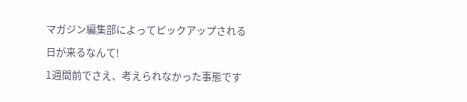マガジン編集部によってピックアップされる日が来るなんて!
1週間前でさえ、考えられなかった事態です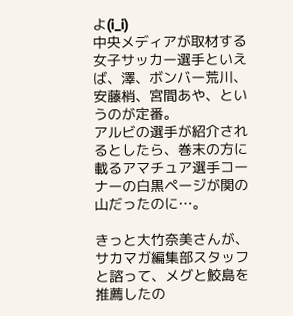よ(i_i)
中央メディアが取材する女子サッカー選手といえば、澤、ボンバー荒川、安藤梢、宮間あや、というのが定番。
アルビの選手が紹介されるとしたら、巻末の方に載るアマチュア選手コーナーの白黒ページが関の山だったのに…。

きっと大竹奈美さんが、サカマガ編集部スタッフと諮って、メグと鮫島を推薦したの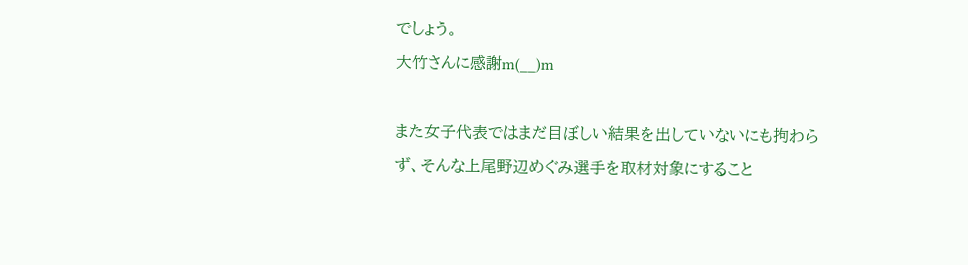でしょう。
大竹さんに感謝m(__)m

また女子代表ではまだ目ぼしい結果を出していないにも拘わらず、そんな上尾野辺めぐみ選手を取材対象にすること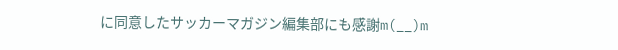に同意したサッカーマガジン編集部にも感謝m(__)m